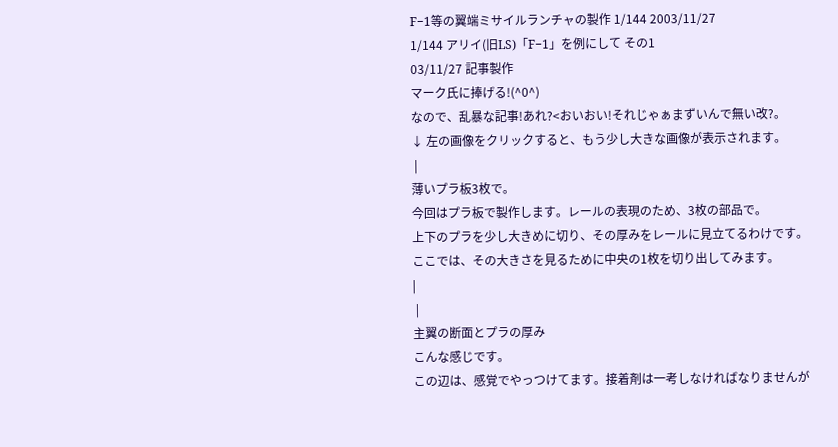F−1等の翼端ミサイルランチャの製作 1/144 2003/11/27
1/144 アリイ(旧LS)「F−1」を例にして その1
03/11/27 記事製作
マーク氏に捧げる!(^0^)
なので、乱暴な記事!あれ?<おいおい!それじゃぁまずいんで無い改?。
↓ 左の画像をクリックすると、もう少し大きな画像が表示されます。
 |
薄いプラ板3枚で。
今回はプラ板で製作します。レールの表現のため、3枚の部品で。
上下のプラを少し大きめに切り、その厚みをレールに見立てるわけです。
ここでは、その大きさを見るために中央の1枚を切り出してみます。
|
 |
主翼の断面とプラの厚み
こんな感じです。
この辺は、感覚でやっつけてます。接着剤は一考しなければなりませんが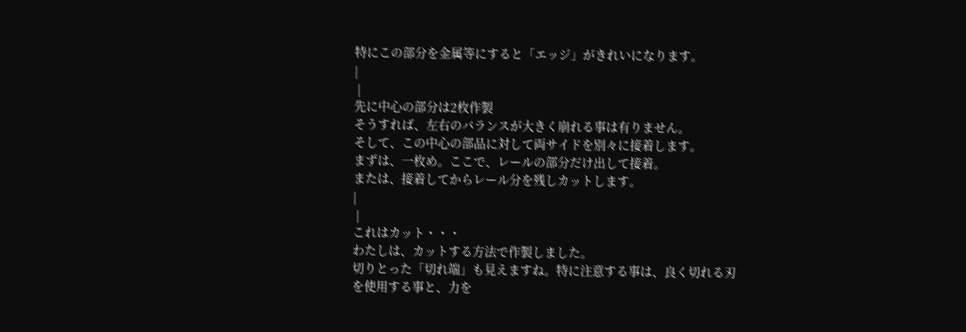特にこの部分を金属等にすると「エッジ」がきれいになります。
|
 |
先に中心の部分は2枚作製
そうすれば、左右のバランスが大きく崩れる事は有りません。
そして、この中心の部品に対して両サイドを別々に接着します。
まずは、一枚め。ここで、レールの部分だけ出して接着。
または、接着してからレール分を残しカットします。
|
 |
これはカット・・・
わたしは、カットする方法で作製しました。
切りとった「切れ端」も見えますね。特に注意する事は、良く切れる刃
を使用する事と、力を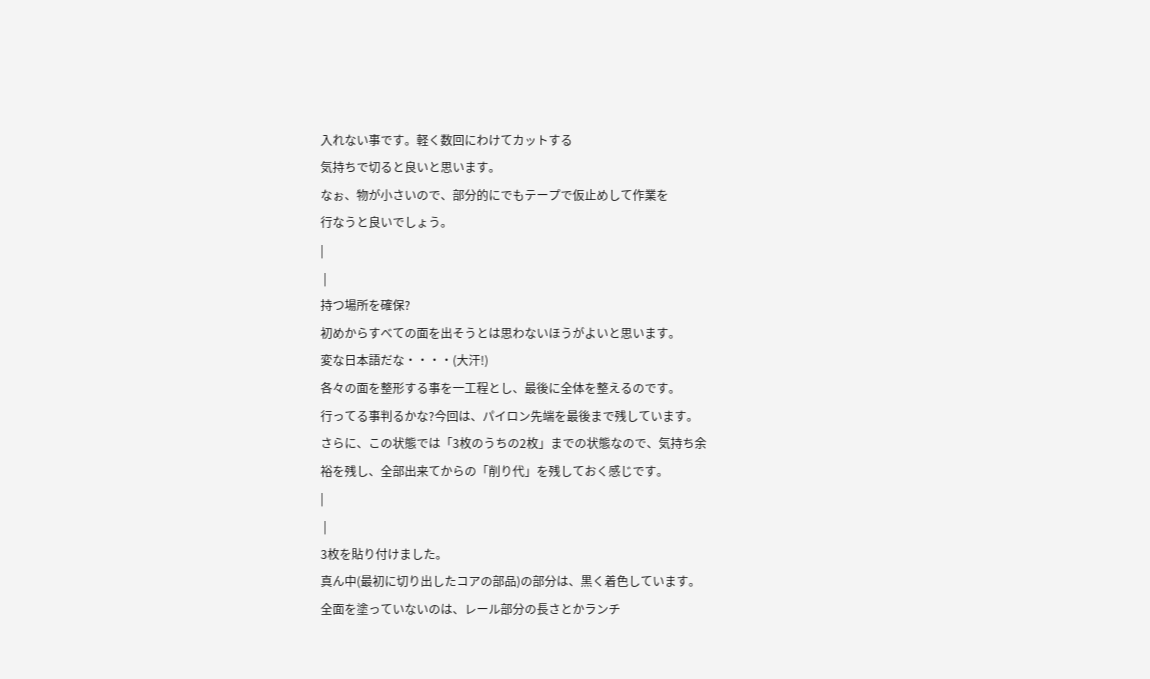入れない事です。軽く数回にわけてカットする
気持ちで切ると良いと思います。
なぉ、物が小さいので、部分的にでもテープで仮止めして作業を
行なうと良いでしょう。
|
 |
持つ場所を確保?
初めからすべての面を出そうとは思わないほうがよいと思います。
変な日本語だな・・・・(大汗!)
各々の面を整形する事を一工程とし、最後に全体を整えるのです。
行ってる事判るかな?今回は、パイロン先端を最後まで残しています。
さらに、この状態では「3枚のうちの2枚」までの状態なので、気持ち余
裕を残し、全部出来てからの「削り代」を残しておく感じです。
|
 |
3枚を貼り付けました。
真ん中(最初に切り出したコアの部品)の部分は、黒く着色しています。
全面を塗っていないのは、レール部分の長さとかランチ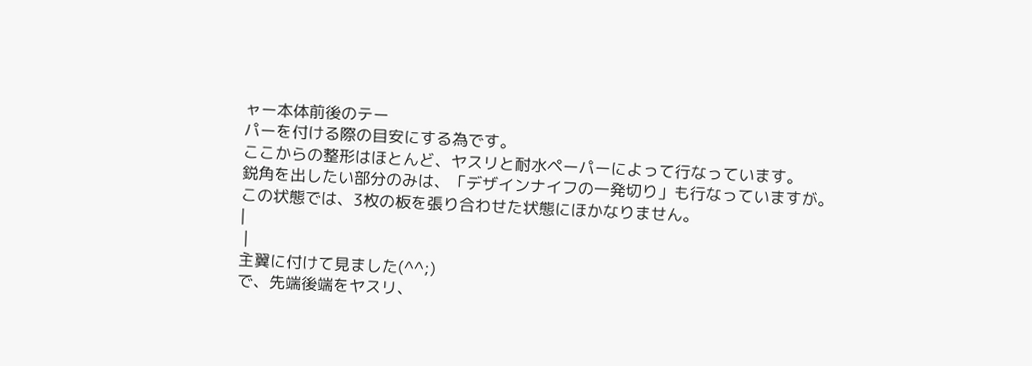ャー本体前後のテー
パーを付ける際の目安にする為です。
ここからの整形はほとんど、ヤスリと耐水ペーパーによって行なっています。
鋭角を出したい部分のみは、「デザインナイフの一発切り」も行なっていますが。
この状態では、3枚の板を張り合わせた状態にほかなりません。
|
 |
主翼に付けて見ました(^^;)
で、先端後端をヤスリ、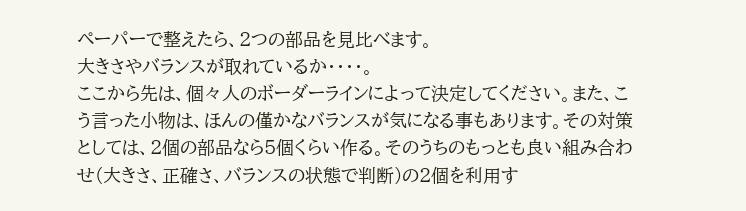ペーパーで整えたら、2つの部品を見比べます。
大きさやバランスが取れているか・・・・。
ここから先は、個々人のボーダーラインによって決定してください。また、こ
う言った小物は、ほんの僅かなバランスが気になる事もあります。その対策
としては、2個の部品なら5個くらい作る。そのうちのもっとも良い組み合わ
せ(大きさ、正確さ、バランスの状態で判断)の2個を利用す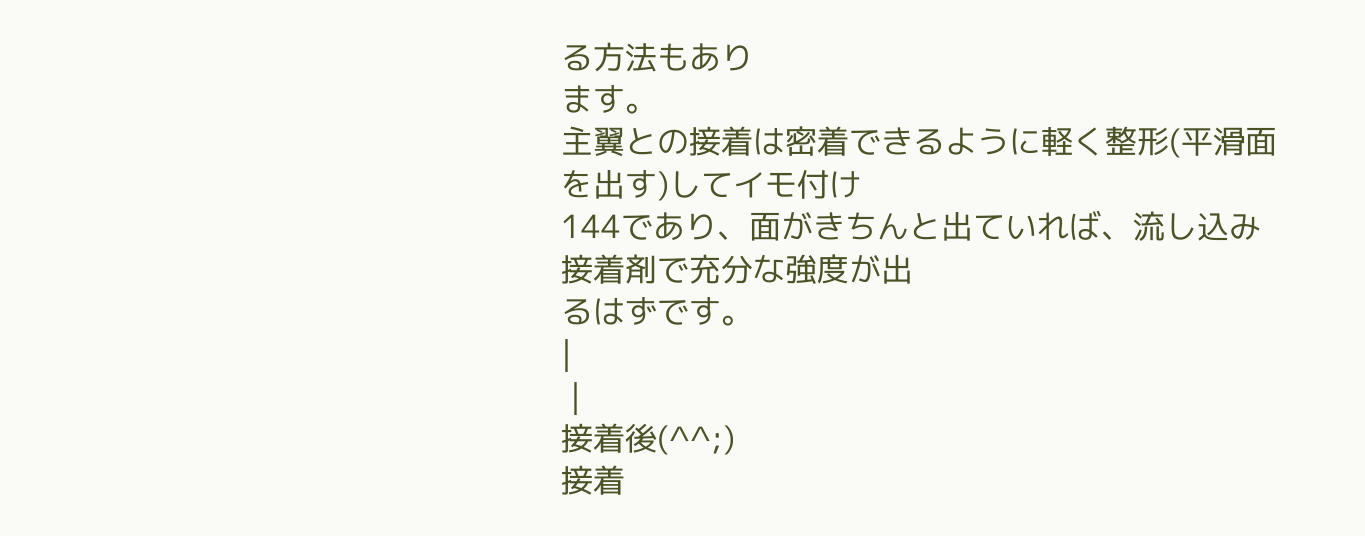る方法もあり
ます。
主翼との接着は密着できるように軽く整形(平滑面を出す)してイモ付け
144であり、面がきちんと出ていれば、流し込み接着剤で充分な強度が出
るはずです。
|
 |
接着後(^^;)
接着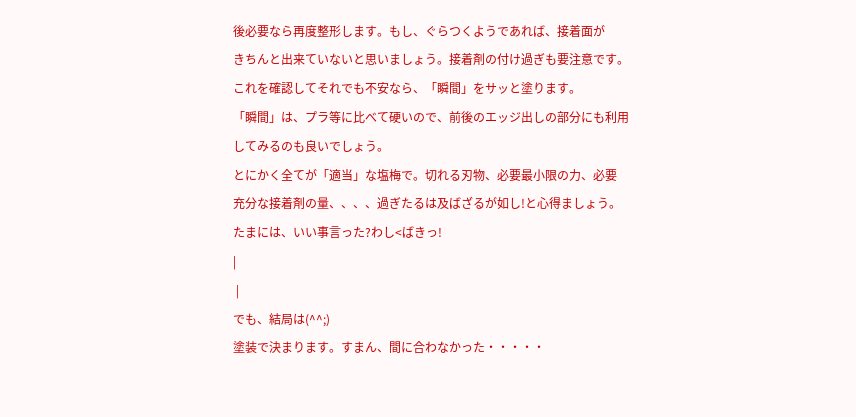後必要なら再度整形します。もし、ぐらつくようであれば、接着面が
きちんと出来ていないと思いましょう。接着剤の付け過ぎも要注意です。
これを確認してそれでも不安なら、「瞬間」をサッと塗ります。
「瞬間」は、プラ等に比べて硬いので、前後のエッジ出しの部分にも利用
してみるのも良いでしょう。
とにかく全てが「適当」な塩梅で。切れる刃物、必要最小限の力、必要
充分な接着剤の量、、、、過ぎたるは及ばざるが如し!と心得ましょう。
たまには、いい事言った?わし<ばきっ!
|
 |
でも、結局は(^^;)
塗装で決まります。すまん、間に合わなかった・・・・・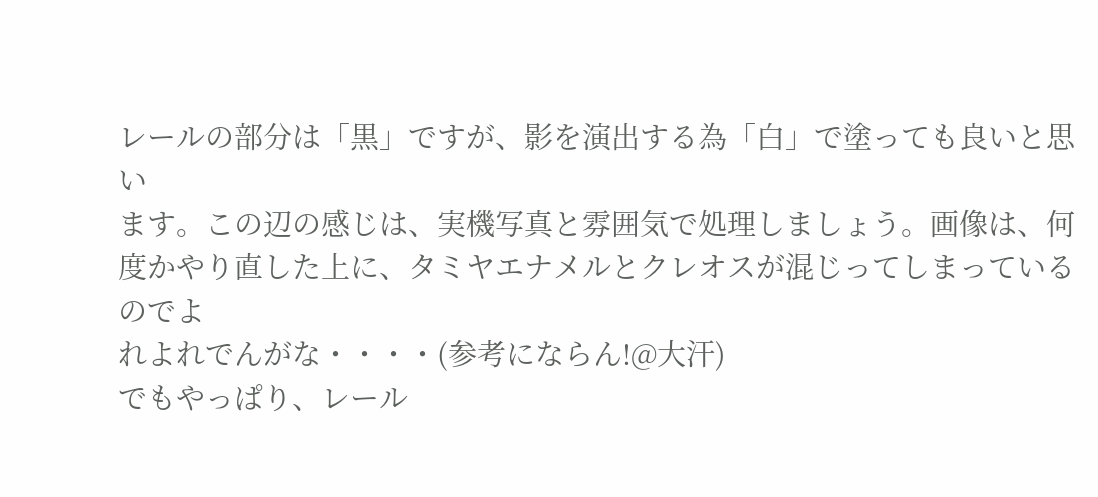レールの部分は「黒」ですが、影を演出する為「白」で塗っても良いと思い
ます。この辺の感じは、実機写真と雰囲気で処理しましょう。画像は、何
度かやり直した上に、タミヤエナメルとクレオスが混じってしまっているのでよ
れよれでんがな・・・・(参考にならん!@大汗)
でもやっぱり、レール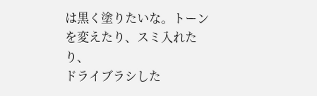は黒く塗りたいな。トーンを変えたり、スミ入れたり、
ドライブラシした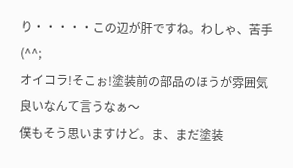り・・・・・この辺が肝ですね。わしゃ、苦手(^^;
オイコラ!そこぉ!塗装前の部品のほうが雰囲気良いなんて言うなぁ〜
僕もそう思いますけど。ま、まだ塗装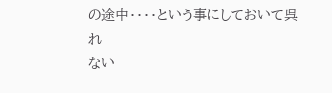の途中・・・・という事にしておいて呉れ
ない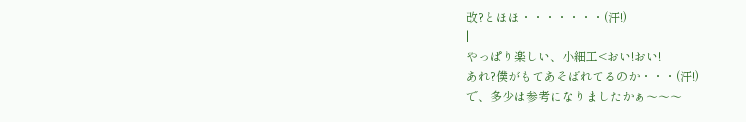改?とほほ・・・・・・・(汗!)
|
やっぱり楽しい、小細工<おい!おい!
あれ?僕がもてあそばれてるのか・・・(汗!)
で、多少は参考になりましたかぁ〜〜〜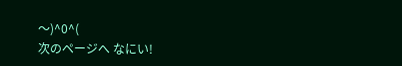〜)^0^(
次のページへ なにい!